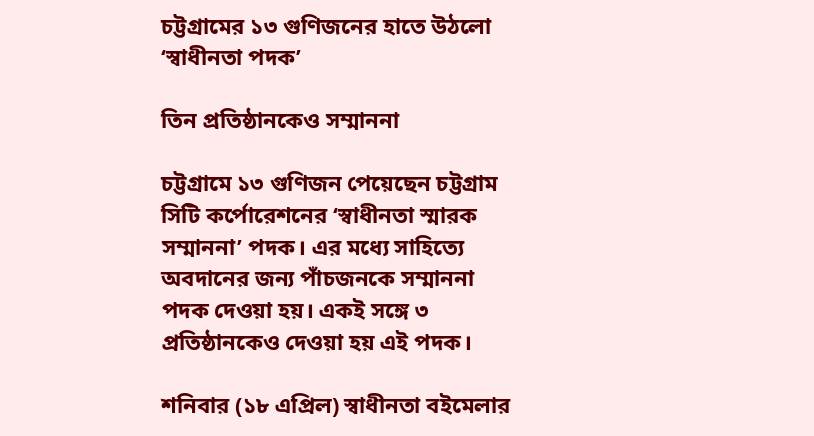চট্টগ্রামের ১৩ গুণিজনের হাতে উঠলো ‘স্বাধীনতা পদক’

তিন প্রতিষ্ঠানকেও সম্মাননা

চট্টগ্রামে ১৩ গুণিজন পেয়েছেন চট্টগ্রাম সিটি কর্পোরেশনের ‘স্বাধীনতা স্মারক সম্মাননা’ পদক। এর মধ্যে সাহিত্যে অবদানের জন্য পাঁচজনকে সম্মাননা পদক দেওয়া হয়। একই সঙ্গে ৩ প্রতিষ্ঠানকেও দেওয়া হয় এই পদক।

শনিবার (১৮ এপ্রিল) স্বাধীনতা বইমেলার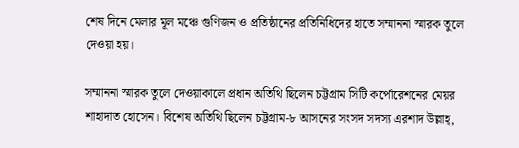শেষ দিনে মেলার মূল মঞ্চে গুণিজন ও প্রতিষ্ঠানের প্রতিনিধিদের হাতে সম্মাননা স্মারক তুলে দেওয়া হয়।

সম্মাননা স্মারক তুলে দেওয়াকালে প্রধান অতিথি ছিলেন চট্টগ্রাম সিটি কর্পোরেশনের মেয়র শাহাদাত হোসেন। বিশেষ অতিথি ছিলেন চট্টগ্রাম-৮ আসনের সংসদ সদস্য এরশাদ উল্লাহ্,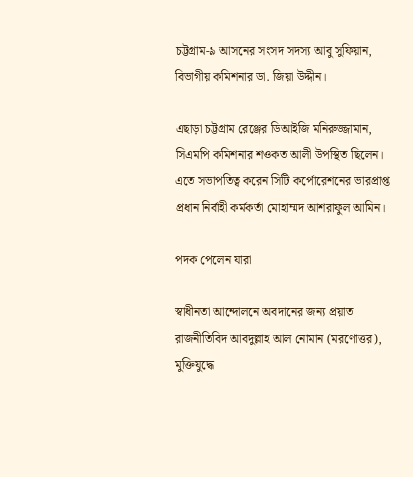চট্টগ্রাম-৯ আসনের সংসদ সদস্য আবু সুফিয়ান, বিভাগীয় কমিশনার ডা. জিয়া উদ্দীন।

এছাড়া চট্টগ্রাম রেঞ্জের ডিআইজি মনিরুজ্জামান, সিএমপি কমিশনার শওকত আলী উপস্থিত ছিলেন। এতে সভাপতিত্ব করেন সিটি কর্পোরেশনের ভারপ্রাপ্ত প্রধান নির্বাহী কর্মকর্তা মোহাম্মদ আশরাফুল আমিন।

পদক পেলেন যারা

স্বাধীনতা আন্দোলনে অবদানের জন্য প্রয়াত রাজনীতিবিদ আবদুল্লাহ আল নোমান (মরণোত্তর), মুক্তিযুদ্ধে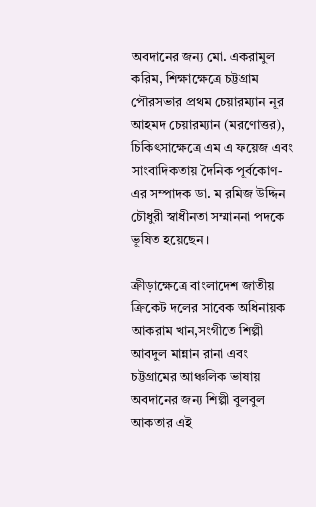অবদানের জন্য মো. একরামুল করিম, শিক্ষাক্ষেত্রে চট্টগ্রাম পৌরসভার প্রথম চেয়ারম্যান নূর আহমদ চেয়ারম্যান (মরণোত্তর), চিকিৎসাক্ষেত্রে এম এ ফয়েজ এবং সাংবাদিকতায় দৈনিক পূর্বকোণ-এর সম্পাদক ডা. ম রমিজ উদ্দিন চৌধুরী স্বাধীনতা সম্মাননা পদকে ভূষিত হয়েছেন।

ক্রীড়াক্ষেত্রে বাংলাদেশ জাতীয় ক্রিকেট দলের সাবেক অধিনায়ক আকরাম খান,সংগীতে শিল্পী আবদুল মান্নান রানা এবং চট্টগ্রামের আঞ্চলিক ভাষায় অবদানের জন্য শিল্পী বুলবুল আকতার এই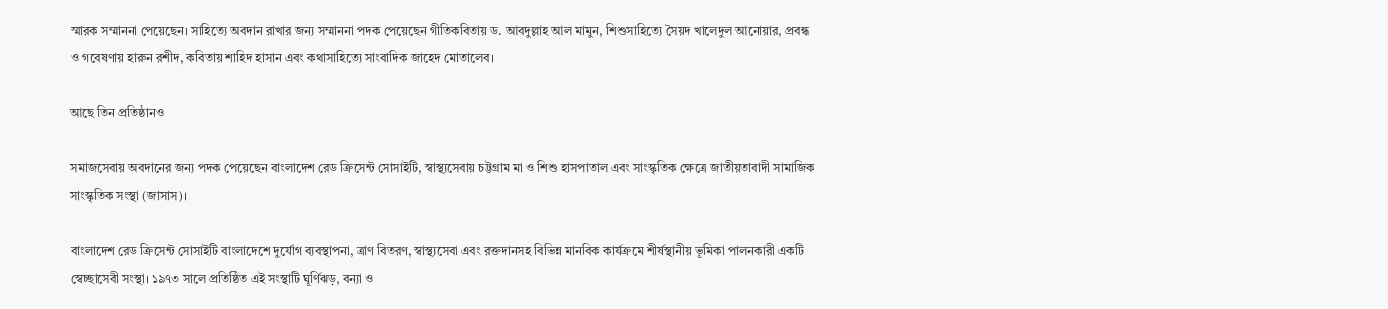স্মারক সম্মাননা পেয়েছেন। সাহিত্যে অবদান রাখার জন্য সম্মাননা পদক পেয়েছেন গীতিকবিতায় ড. আবদুল্লাহ আল মামুন, শিশুসাহিত্যে সৈয়দ খালেদুল আনোয়ার, প্রবন্ধ ও গবেষণায় হারুন রশীদ, কবিতায় শাহিদ হাসান এবং কথাসাহিত্যে সাংবাদিক জাহেদ মোতালেব।

আছে তিন প্রতিষ্ঠানও

সমাজসেবায় অবদানের জন্য পদক পেয়েছেন বাংলাদেশ রেড ক্রিসেন্ট সোসাইটি, স্বাস্থ্যসেবায় চট্টগ্রাম মা ও শিশু হাসপাতাল এবং সাংস্কৃতিক ক্ষেত্রে জাতীয়তাবাদী সামাজিক সাংস্কৃতিক সংস্থা (জাসাস)।

বাংলাদেশ রেড ক্রিসেন্ট সোসাইটি বাংলাদেশে দুর্যোগ ব্যবস্থাপনা, ত্রাণ বিতরণ, স্বাস্থ্যসেবা এবং রক্তদানসহ বিভিন্ন মানবিক কার্যক্রমে শীর্ষস্থানীয় ভূমিকা পালনকারী একটি স্বেচ্ছাসেবী সংস্থা। ১৯৭৩ সালে প্রতিষ্ঠিত এই সংস্থাটি ঘূর্ণিঝড়, বন্যা ও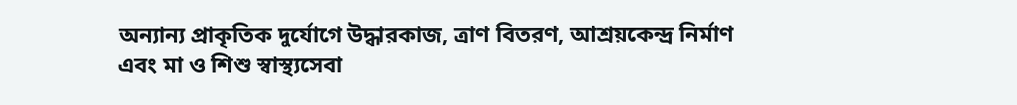অন্যান্য প্রাকৃতিক দুর্যোগে উদ্ধারকাজ, ত্রাণ বিতরণ, আশ্রয়কেন্দ্র নির্মাণ এবং মা ও শিশু স্বাস্থ্যসেবা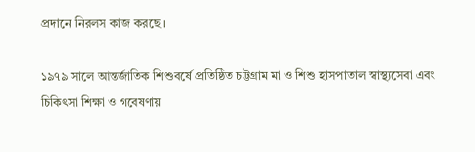প্রদানে নিরলস কাজ করছে।

১৯৭৯ সালে আন্তর্জাতিক শিশুবর্ষে প্রতিষ্ঠিত চট্টগ্রাম মা ও শিশু হাসপাতাল স্বাস্থ্যসেবা এবং চিকিৎসা শিক্ষা ও গবেষণায়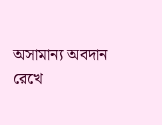অসামান্য অবদান রেখে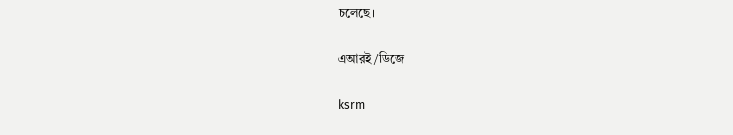চলেছে।

এআরই/ডিজে

ksrm